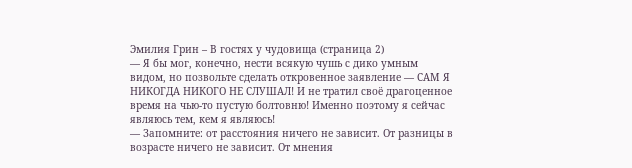Эмилия Грин – В гостях у чудовища (страница 2)
— Я бы мог, конечно, нести всякую чушь с дико умным видом, но позвольте сделать откровенное заявление — САМ Я НИКОГДА НИКОГО НЕ СЛУШАЛ! И не тратил своё драгоценное время на чью-то пустую болтовню! Именно поэтому я сейчас являюсь тем, кем я являюсь!
— Запомните: от расстояния ничего не зависит. От разницы в возрасте ничего не зависит. От мнения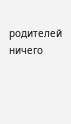родителей ничего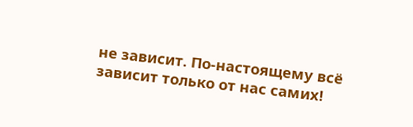не зависит. По-настоящему всё зависит только от нас самих!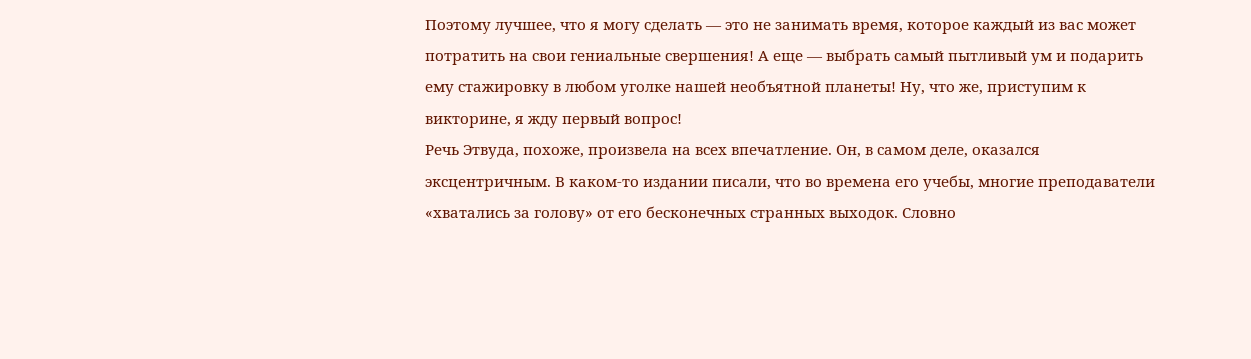Поэтому лучшее, что я могу сделать — это не занимать время, которое каждый из вас может потратить на свои гениальные свершения! А еще — выбрать самый пытливый ум и подарить ему стажировку в любом уголке нашей необъятной планеты! Ну, что же, приступим к викторине, я жду первый вопрос!
Речь Этвуда, похоже, произвела на всех впечатление. Он, в самом деле, оказался эксцентричным. В каком-то издании писали, что во времена его учебы, многие преподаватели «хватались за голову» от его бесконечных странных выходок. Словно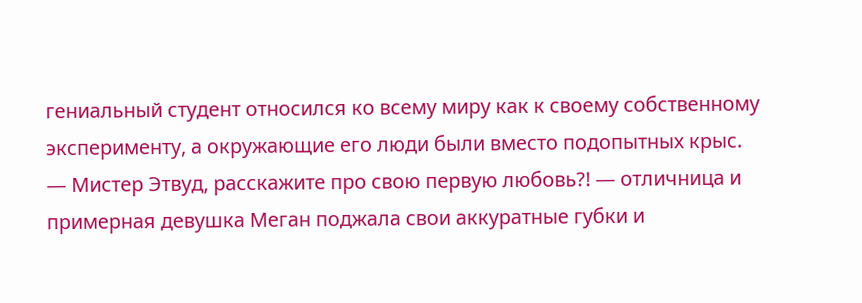гениальный студент относился ко всему миру как к своему собственному эксперименту, а окружающие его люди были вместо подопытных крыс.
— Мистер Этвуд, расскажите про свою первую любовь?! — отличница и примерная девушка Меган поджала свои аккуратные губки и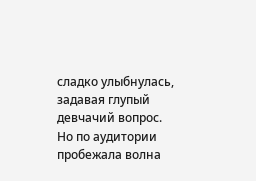сладко улыбнулась, задавая глупый девчачий вопрос.
Но по аудитории пробежала волна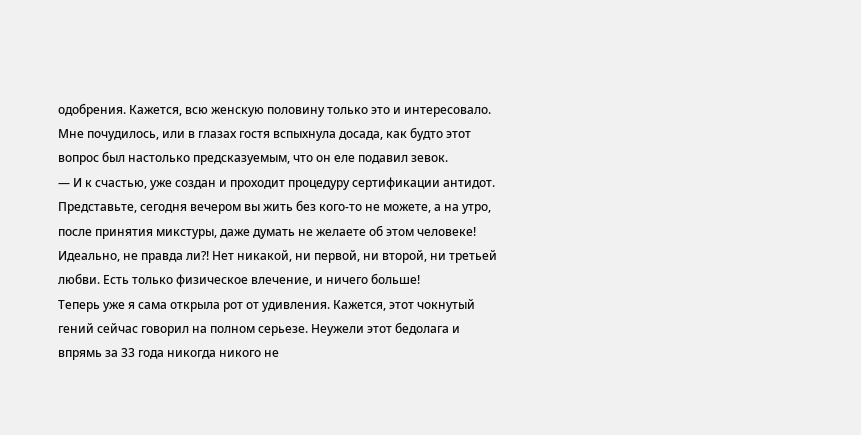одобрения. Кажется, всю женскую половину только это и интересовало. Мне почудилось, или в глазах гостя вспыхнула досада, как будто этот вопрос был настолько предсказуемым, что он еле подавил зевок.
— И к счастью, уже создан и проходит процедуру сертификации антидот. Представьте, сегодня вечером вы жить без кого-то не можете, а на утро, после принятия микстуры, даже думать не желаете об этом человеке! Идеально, не правда ли?! Нет никакой, ни первой, ни второй, ни третьей любви. Есть только физическое влечение, и ничего больше!
Теперь уже я сама открыла рот от удивления. Кажется, этот чокнутый гений сейчас говорил на полном серьезе. Неужели этот бедолага и впрямь за 33 года никогда никого не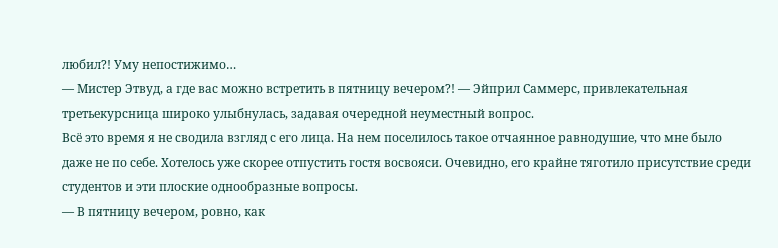любил?! Уму непостижимо…
— Мистер Этвуд, а где вас можно встретить в пятницу вечером?! — Эйприл Саммерс, привлекательная третьекурсница широко улыбнулась, задавая очередной неуместный вопрос.
Всё это время я не сводила взгляд с его лица. На нем поселилось такое отчаянное равнодушие, что мне было даже не по себе. Хотелось уже скорее отпустить гостя восвояси. Очевидно, его крайне тяготило присутствие среди студентов и эти плоские однообразные вопросы.
— В пятницу вечером, ровно, как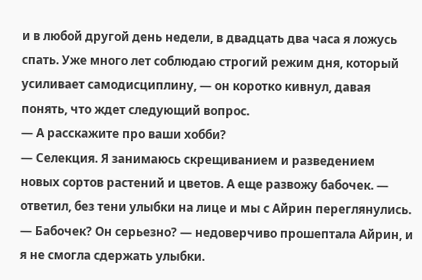и в любой другой день недели, в двадцать два часа я ложусь спать. Уже много лет соблюдаю строгий режим дня, который усиливает самодисциплину, — он коротко кивнул, давая понять, что ждет следующий вопрос.
— А расскажите про ваши хобби?
— Селекция. Я занимаюсь скрещиванием и разведением новых сортов растений и цветов. А еще развожу бабочек. — ответил, без тени улыбки на лице и мы с Айрин переглянулись.
— Бабочек? Он серьезно? — недоверчиво прошептала Айрин, и я не смогла сдержать улыбки.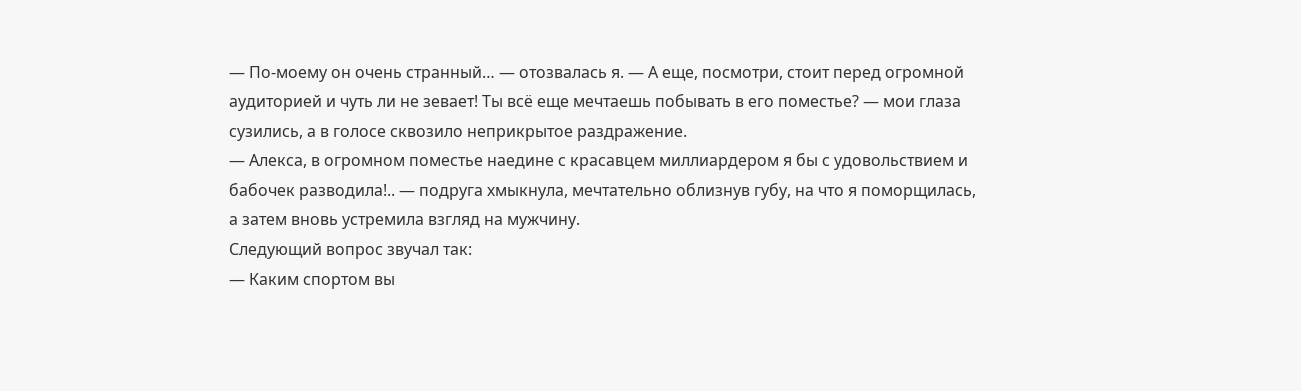— По-моему он очень странный… — отозвалась я. — А еще, посмотри, стоит перед огромной аудиторией и чуть ли не зевает! Ты всё еще мечтаешь побывать в его поместье? — мои глаза сузились, а в голосе сквозило неприкрытое раздражение.
— Алекса, в огромном поместье наедине с красавцем миллиардером я бы с удовольствием и бабочек разводила!.. — подруга хмыкнула, мечтательно облизнув губу, на что я поморщилась, а затем вновь устремила взгляд на мужчину.
Следующий вопрос звучал так:
— Каким спортом вы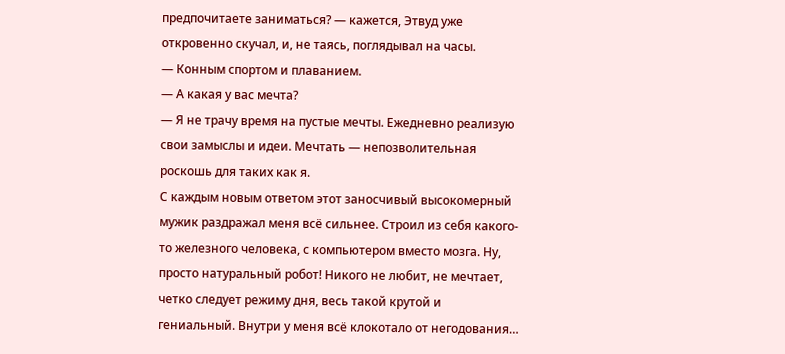предпочитаете заниматься? — кажется, Этвуд уже откровенно скучал, и, не таясь, поглядывал на часы.
— Конным спортом и плаванием.
— А какая у вас мечта?
— Я не трачу время на пустые мечты. Ежедневно реализую свои замыслы и идеи. Мечтать — непозволительная роскошь для таких как я.
С каждым новым ответом этот заносчивый высокомерный мужик раздражал меня всё сильнее. Строил из себя какого-то железного человека, с компьютером вместо мозга. Ну, просто натуральный робот! Никого не любит, не мечтает, четко следует режиму дня, весь такой крутой и гениальный. Внутри у меня всё клокотало от негодования…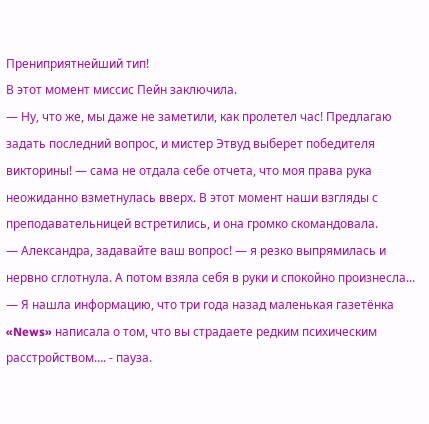Прениприятнейший тип!
В этот момент миссис Пейн заключила.
— Ну, что же, мы даже не заметили, как пролетел час! Предлагаю задать последний вопрос, и мистер Этвуд выберет победителя викторины! — сама не отдала себе отчета, что моя права рука неожиданно взметнулась вверх. В этот момент наши взгляды с преподавательницей встретились, и она громко скомандовала.
— Александра, задавайте ваш вопрос! — я резко выпрямилась и нервно сглотнула. А потом взяла себя в руки и спокойно произнесла...
— Я нашла информацию, что три года назад маленькая газетёнка «News» написала о том, что вы страдаете редким психическим расстройством…. - пауза.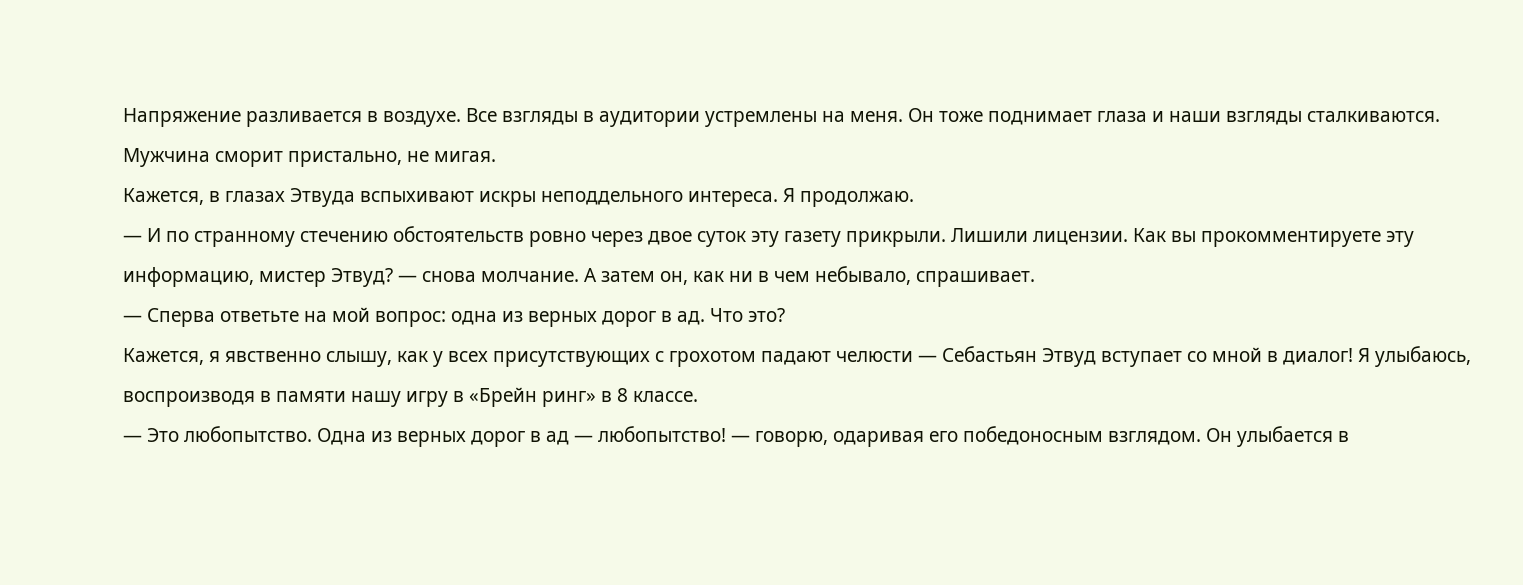Напряжение разливается в воздухе. Все взгляды в аудитории устремлены на меня. Он тоже поднимает глаза и наши взгляды сталкиваются. Мужчина сморит пристально, не мигая.
Кажется, в глазах Этвуда вспыхивают искры неподдельного интереса. Я продолжаю.
— И по странному стечению обстоятельств ровно через двое суток эту газету прикрыли. Лишили лицензии. Как вы прокомментируете эту информацию, мистер Этвуд? — снова молчание. А затем он, как ни в чем небывало, спрашивает.
— Сперва ответьте на мой вопрос: одна из верных дорог в ад. Что это?
Кажется, я явственно слышу, как у всех присутствующих с грохотом падают челюсти — Себастьян Этвуд вступает со мной в диалог! Я улыбаюсь, воспроизводя в памяти нашу игру в «Брейн ринг» в 8 классе.
— Это любопытство. Одна из верных дорог в ад — любопытство! — говорю, одаривая его победоносным взглядом. Он улыбается в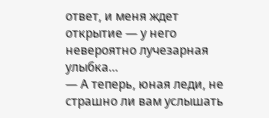ответ, и меня ждет открытие — у него невероятно лучезарная улыбка…
— А теперь, юная леди, не страшно ли вам услышать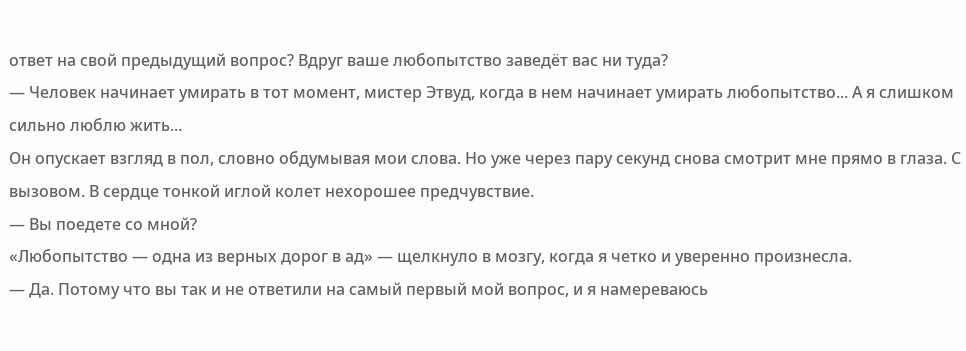ответ на свой предыдущий вопрос? Вдруг ваше любопытство заведёт вас ни туда?
— Человек начинает умирать в тот момент, мистер Этвуд, когда в нем начинает умирать любопытство... А я слишком сильно люблю жить...
Он опускает взгляд в пол, словно обдумывая мои слова. Но уже через пару секунд снова смотрит мне прямо в глаза. С вызовом. В сердце тонкой иглой колет нехорошее предчувствие.
— Вы поедете со мной?
«Любопытство — одна из верных дорог в ад» — щелкнуло в мозгу, когда я четко и уверенно произнесла.
— Да. Потому что вы так и не ответили на самый первый мой вопрос, и я намереваюсь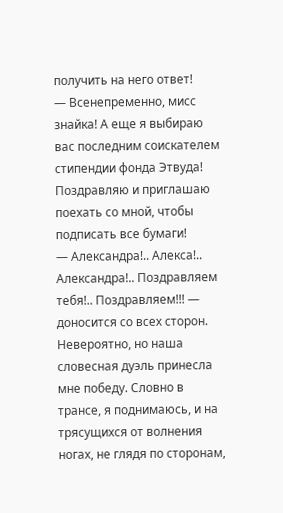получить на него ответ!
— Всенепременно, мисс знайка! А еще я выбираю вас последним соискателем стипендии фонда Этвуда! Поздравляю и приглашаю поехать со мной, чтобы подписать все бумаги!
— Александра!.. Алекса!.. Александра!.. Поздравляем тебя!.. Поздравляем!!! — доносится со всех сторон.
Невероятно, но наша словесная дуэль принесла мне победу. Словно в трансе, я поднимаюсь, и на трясущихся от волнения ногах, не глядя по сторонам,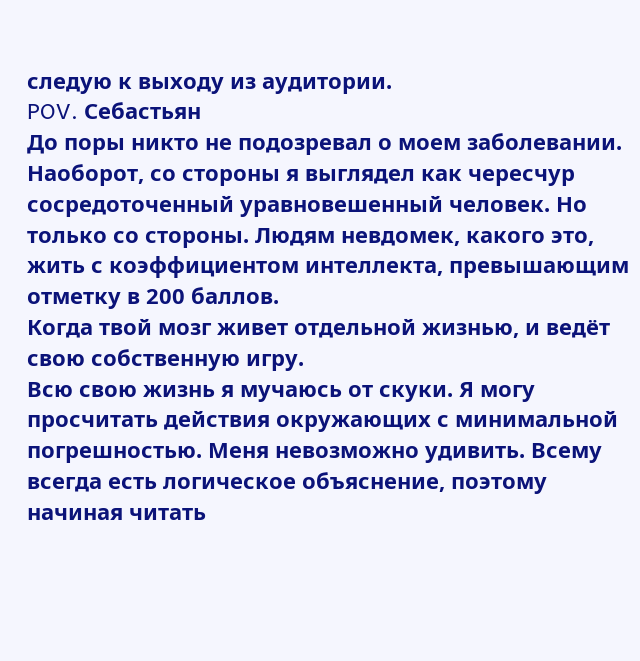следую к выходу из аудитории.
POV. Себастьян
До поры никто не подозревал о моем заболевании. Наоборот, со стороны я выглядел как чересчур сосредоточенный уравновешенный человек. Но только со стороны. Людям невдомек, какого это, жить с коэффициентом интеллекта, превышающим отметку в 200 баллов.
Когда твой мозг живет отдельной жизнью, и ведёт свою собственную игру.
Всю свою жизнь я мучаюсь от скуки. Я могу просчитать действия окружающих с минимальной погрешностью. Меня невозможно удивить. Всему всегда есть логическое объяснение, поэтому начиная читать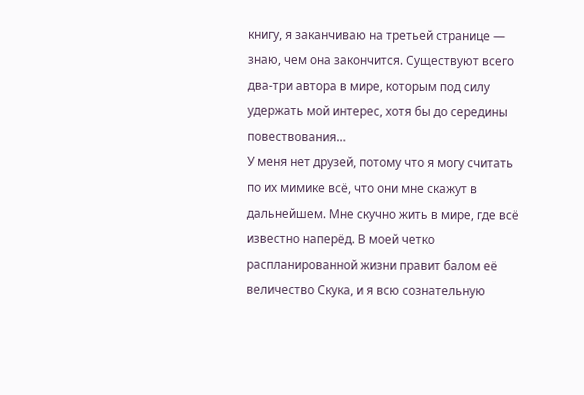книгу, я заканчиваю на третьей странице — знаю, чем она закончится. Существуют всего два-три автора в мире, которым под силу удержать мой интерес, хотя бы до середины повествования…
У меня нет друзей, потому что я могу считать по их мимике всё, что они мне скажут в дальнейшем. Мне скучно жить в мире, где всё известно наперёд. В моей четко распланированной жизни правит балом её величество Скука, и я всю сознательную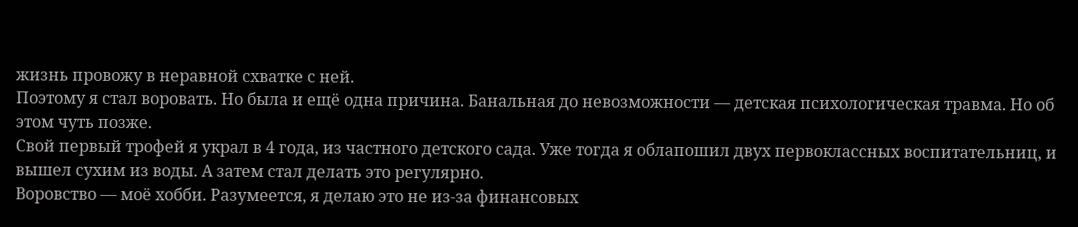жизнь провожу в неравной схватке с ней.
Поэтому я стал воровать. Но была и ещё одна причина. Банальная до невозможности — детская психологическая травма. Но об этом чуть позже.
Свой первый трофей я украл в 4 года, из частного детского сада. Уже тогда я облапошил двух первоклассных воспитательниц, и вышел сухим из воды. А затем стал делать это регулярно.
Воровство — моё хобби. Разумеется, я делаю это не из-за финансовых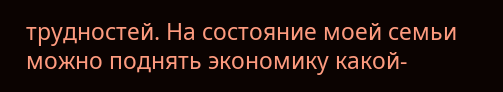трудностей. На состояние моей семьи можно поднять экономику какой-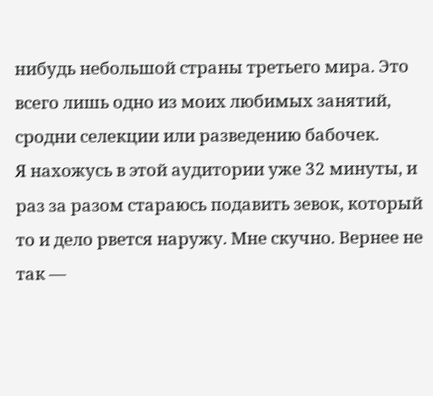нибудь небольшой страны третьего мира. Это всего лишь одно из моих любимых занятий, сродни селекции или разведению бабочек.
Я нахожусь в этой аудитории уже 32 минуты, и раз за разом стараюсь подавить зевок, который то и дело рвется наружу. Мне скучно. Вернее не так —